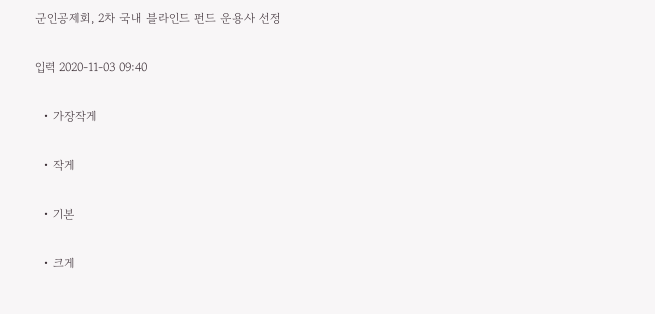군인공제회, 2차 국내 블라인드 펀드 운용사 선정

입력 2020-11-03 09:40

  • 가장작게

  • 작게

  • 기본

  • 크게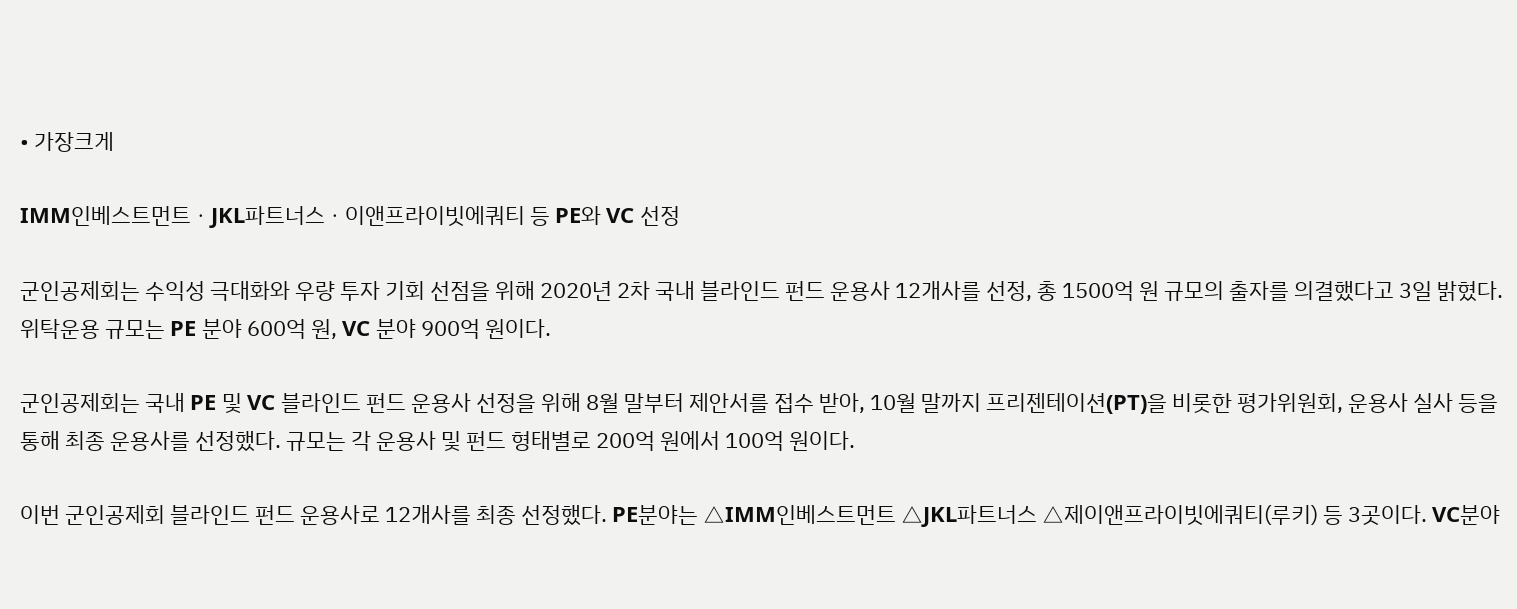• 가장크게

IMM인베스트먼트ㆍJKL파트너스ㆍ이앤프라이빗에쿼티 등 PE와 VC 선정

군인공제회는 수익성 극대화와 우량 투자 기회 선점을 위해 2020년 2차 국내 블라인드 펀드 운용사 12개사를 선정, 총 1500억 원 규모의 출자를 의결했다고 3일 밝혔다. 위탁운용 규모는 PE 분야 600억 원, VC 분야 900억 원이다.

군인공제회는 국내 PE 및 VC 블라인드 펀드 운용사 선정을 위해 8월 말부터 제안서를 접수 받아, 10월 말까지 프리젠테이션(PT)을 비롯한 평가위원회, 운용사 실사 등을 통해 최종 운용사를 선정했다. 규모는 각 운용사 및 펀드 형태별로 200억 원에서 100억 원이다.

이번 군인공제회 블라인드 펀드 운용사로 12개사를 최종 선정했다. PE분야는 △IMM인베스트먼트 △JKL파트너스 △제이앤프라이빗에쿼티(루키) 등 3곳이다. VC분야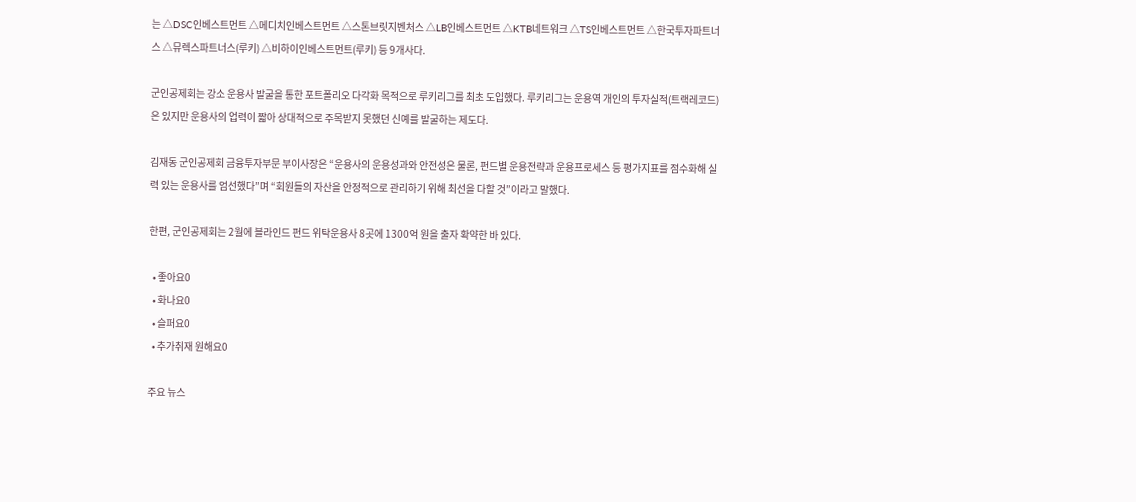는 △DSC인베스트먼트 △메디치인베스트먼트 △스톤브릿지벤처스 △LB인베스트먼트 △KTB네트워크 △TS인베스트먼트 △한국투자파트너스 △뮤렉스파트너스(루키) △비하이인베스트먼트(루키) 등 9개사다.

군인공제회는 강소 운용사 발굴을 통한 포트폴리오 다각화 목적으로 루키리그를 최초 도입했다. 루키리그는 운용역 개인의 투자실적(트랙레코드)은 있지만 운용사의 업력이 짧아 상대적으로 주목받지 못했던 신예를 발굴하는 제도다.

김재동 군인공제회 금융투자부문 부이사장은 “운용사의 운용성과와 안전성은 물론, 펀드별 운용전략과 운용프로세스 등 평가지표를 점수화해 실력 있는 운용사를 엄선했다”며 “회원들의 자산을 안정적으로 관리하기 위해 최선을 다할 것”이라고 말했다.

한편, 군인공제회는 2월에 블라인드 펀드 위탁운용사 8곳에 1300억 원을 출자 확약한 바 있다.

  • 좋아요0
  • 화나요0
  • 슬퍼요0
  • 추가취재 원해요0

주요 뉴스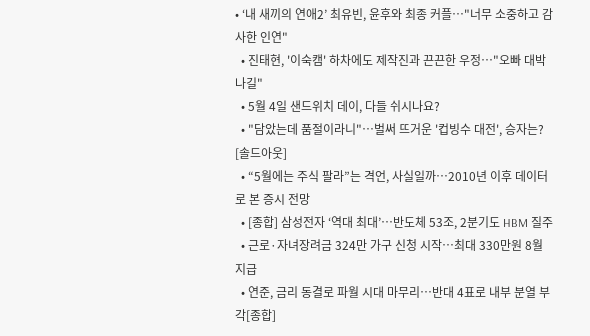• ‘내 새끼의 연애2’ 최유빈, 윤후와 최종 커플⋯"너무 소중하고 감사한 인연"
  • 진태현, '이숙캠' 하차에도 제작진과 끈끈한 우정⋯"오빠 대박 나길"
  • 5월 4일 샌드위치 데이, 다들 쉬시나요?
  • "담았는데 품절이라니"⋯벌써 뜨거운 '컵빙수 대전', 승자는? [솔드아웃]
  • “5월에는 주식 팔라”는 격언, 사실일까⋯2010년 이후 데이터로 본 증시 전망
  • [종합] 삼성전자 ‘역대 최대’…반도체 53조, 2분기도 HBM 질주
  • 근로·자녀장려금 324만 가구 신청 시작…최대 330만원 8월 지급
  • 연준, 금리 동결로 파월 시대 마무리…반대 4표로 내부 분열 부각[종합]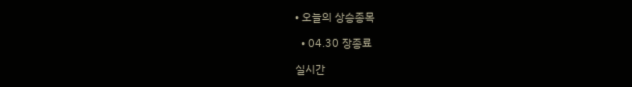• 오늘의 상승종목

  • 04.30 장종료

실시간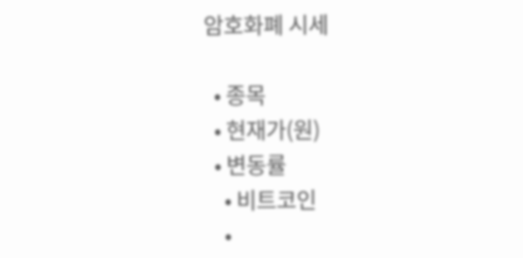암호화폐 시세

  • 종목
  • 현재가(원)
  • 변동률
    • 비트코인
    •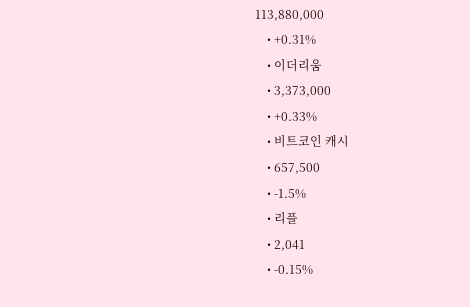113,880,000
    • +0.31%
    • 이더리움
    • 3,373,000
    • +0.33%
    • 비트코인 캐시
    • 657,500
    • -1.5%
    • 리플
    • 2,041
    • -0.15%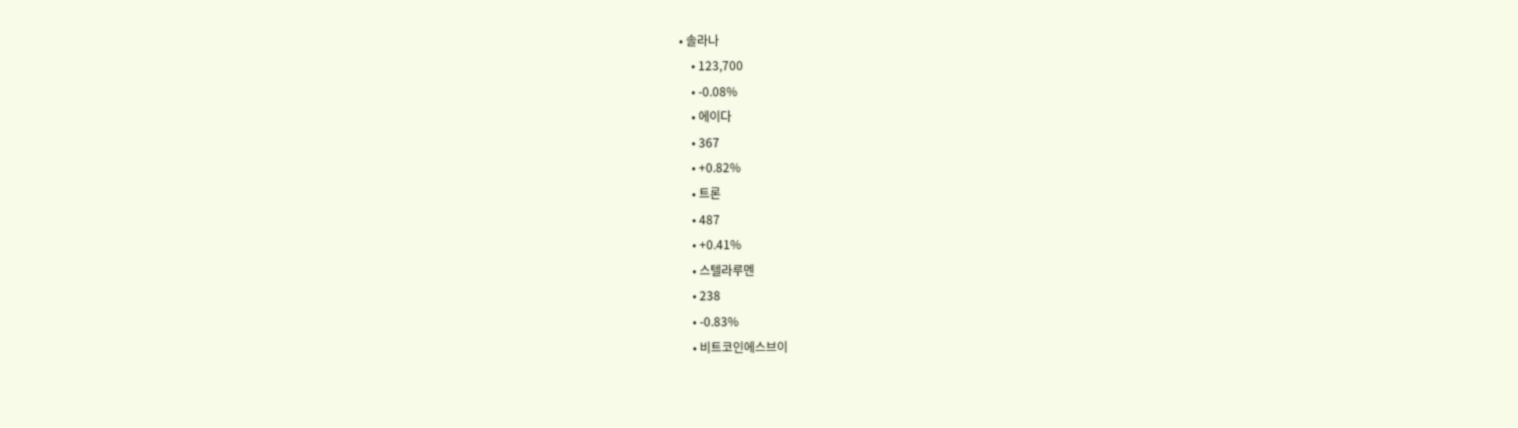• 솔라나
    • 123,700
    • -0.08%
    • 에이다
    • 367
    • +0.82%
    • 트론
    • 487
    • +0.41%
    • 스텔라루멘
    • 238
    • -0.83%
    • 비트코인에스브이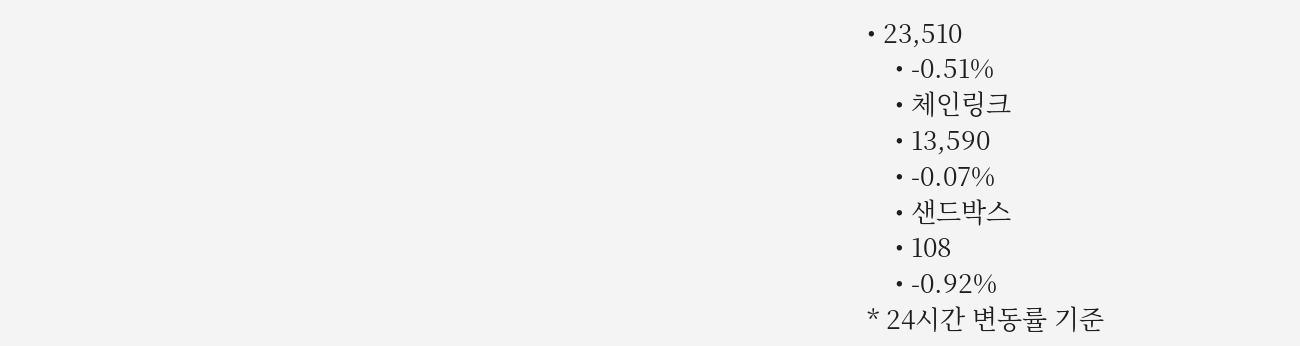• 23,510
    • -0.51%
    • 체인링크
    • 13,590
    • -0.07%
    • 샌드박스
    • 108
    • -0.92%
* 24시간 변동률 기준